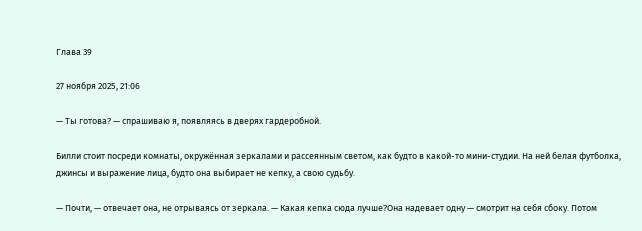Глава 39

27 ноября 2025, 21:06

— Ты готова? — спрашиваю я, появляясь в дверях гардеробной.

Билли стоит посреди комнаты, окружённая зеркалами и рассеянным светом, как будто в какой-то мини-студии. На ней белая футболка, джинсы и выражение лица, будто она выбирает не кепку, а свою судьбу.

— Почти, — отвечает она, не отрываясь от зеркала. — Какая кепка сюда лучше?Она надевает одну — смотрит на себя сбоку. Потом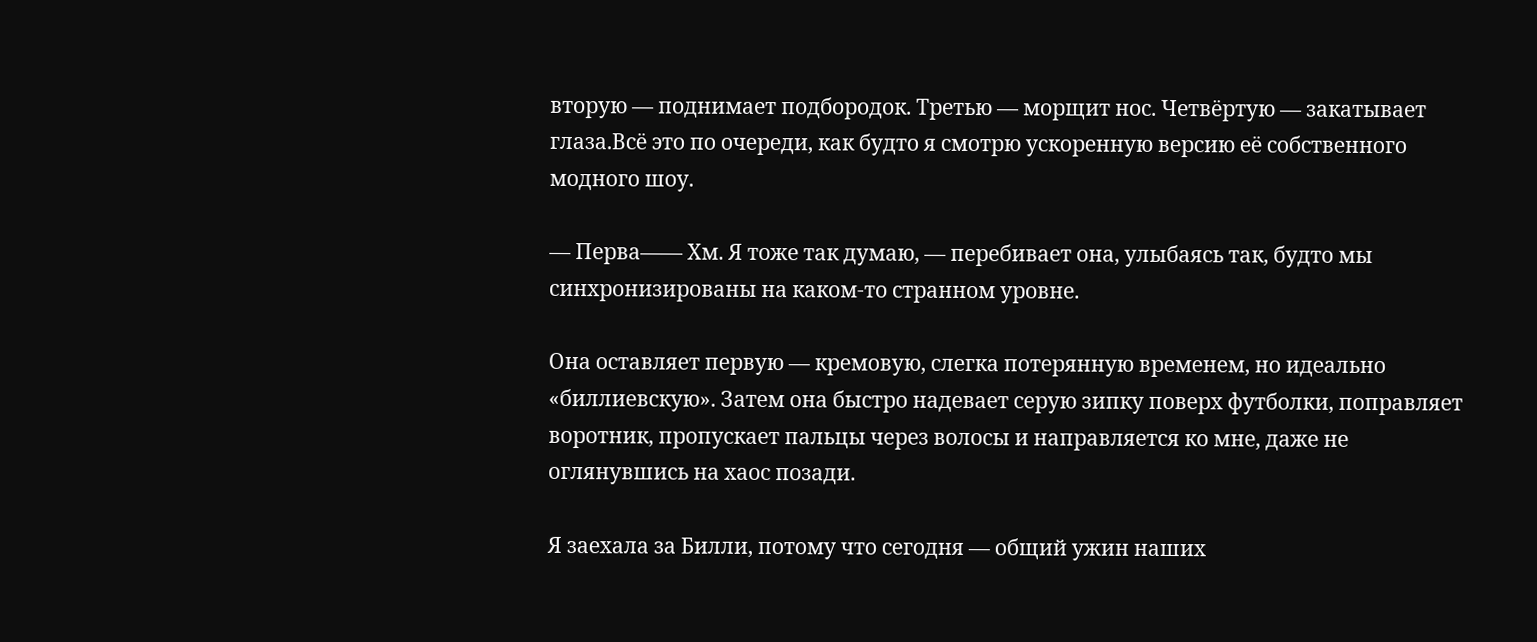вторую — поднимает подбородок. Третью — морщит нос. Четвёртую — закатывает глаза.Всё это по очереди, как будто я смотрю ускоренную версию её собственного модного шоу.

— Перва—— Хм. Я тоже так думаю, — перебивает она, улыбаясь так, будто мы синхронизированы на каком-то странном уровне.

Она оставляет первую — кремовую, слегка потерянную временем, но идеально «биллиевскую». Затем она быстро надевает серую зипку поверх футболки, поправляет воротник, пропускает пальцы через волосы и направляется ко мне, даже не оглянувшись на хаос позади.

Я заехала за Билли, потому что сегодня — общий ужин наших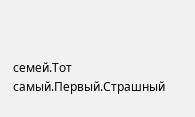семей.Тот самый.Первый.Страшный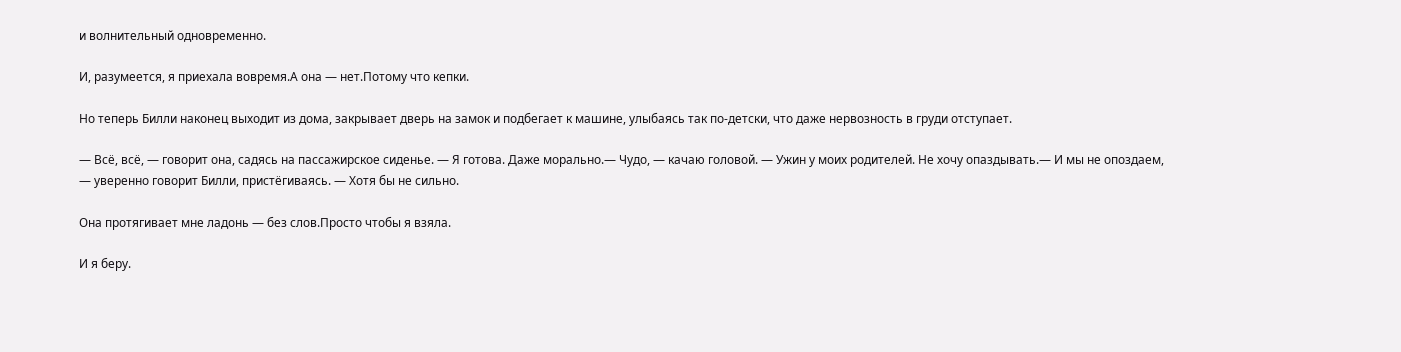и волнительный одновременно.

И, разумеется, я приехала вовремя.А она — нет.Потому что кепки.

Но теперь Билли наконец выходит из дома, закрывает дверь на замок и подбегает к машине, улыбаясь так по-детски, что даже нервозность в груди отступает.

— Всё, всё, — говорит она, садясь на пассажирское сиденье. — Я готова. Даже морально.— Чудо, — качаю головой. — Ужин у моих родителей. Не хочу опаздывать.— И мы не опоздаем, — уверенно говорит Билли, пристёгиваясь. — Хотя бы не сильно.

Она протягивает мне ладонь — без слов.Просто чтобы я взяла.

И я беру.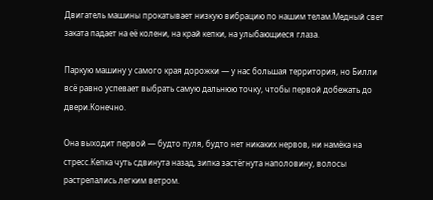Двигатель машины прокатывает низкую вибрацию по нашим телам.Медный свет заката падает на её колени, на край кепки, на улыбающиеся глаза.

Паркую машину у самого края дорожки — у нас большая территория, но Билли всё равно успевает выбрать самую дальнюю точку, чтобы первой добежать до двери.Конечно.

Она выходит первой — будто пуля, будто нет никаких нервов, ни намёка на стресс.Кепка чуть сдвинута назад, зипка застёгнута наполовину, волосы растрепались легким ветром.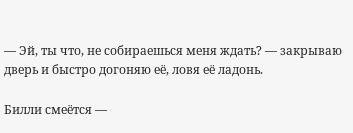— Эй, ты что, не собираешься меня ждать? — закрываю дверь и быстро догоняю её, ловя её ладонь.

Билли смеётся —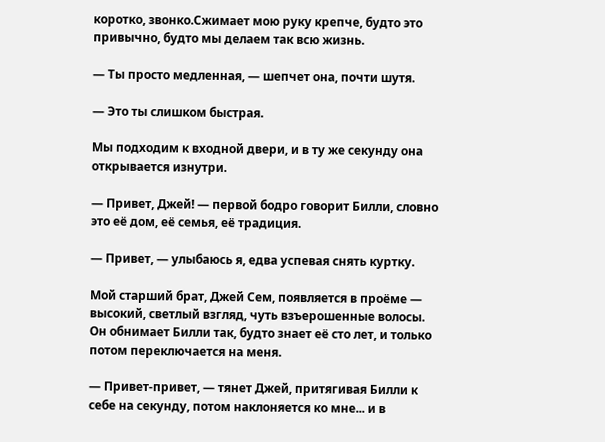коротко, звонко.Сжимает мою руку крепче, будто это привычно, будто мы делаем так всю жизнь.

— Ты просто медленная, — шепчет она, почти шутя.

— Это ты слишком быстрая.

Мы подходим к входной двери, и в ту же секунду она открывается изнутри.

— Привет, Джей! — первой бодро говорит Билли, словно это её дом, её семья, её традиция.

— Привет, — улыбаюсь я, едва успевая снять куртку.

Мой старший брат, Джей Сем, появляется в проёме — высокий, светлый взгляд, чуть взъерошенные волосы. Он обнимает Билли так, будто знает её сто лет, и только потом переключается на меня.

— Привет-привет, — тянет Джей, притягивая Билли к себе на секунду, потом наклоняется ко мне... и в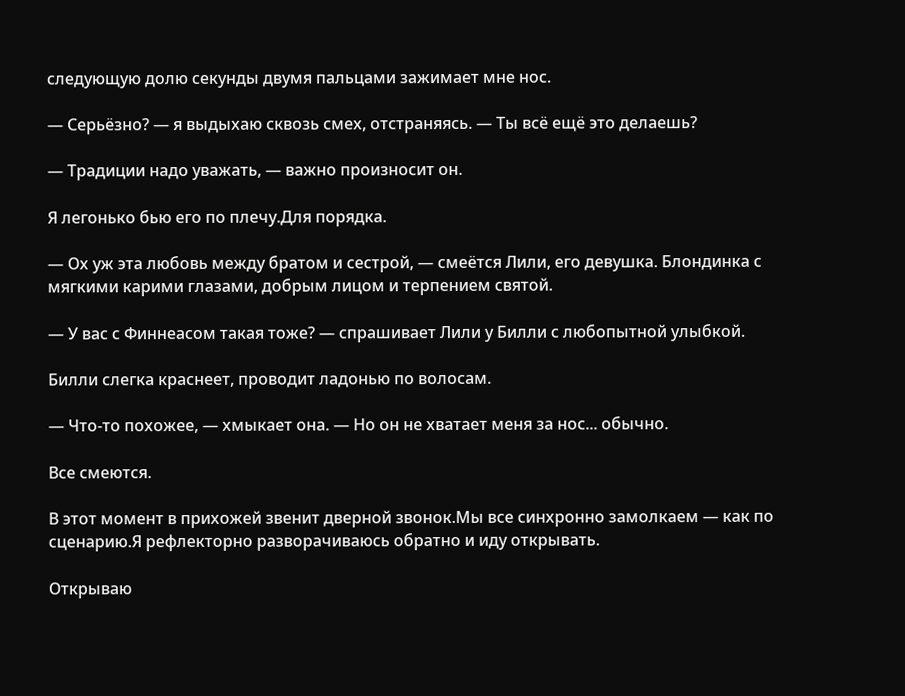следующую долю секунды двумя пальцами зажимает мне нос.

— Серьёзно? — я выдыхаю сквозь смех, отстраняясь. — Ты всё ещё это делаешь?

— Традиции надо уважать, — важно произносит он.

Я легонько бью его по плечу.Для порядка.

— Ох уж эта любовь между братом и сестрой, — смеётся Лили, его девушка. Блондинка с мягкими карими глазами, добрым лицом и терпением святой.

— У вас с Финнеасом такая тоже? — спрашивает Лили у Билли с любопытной улыбкой.

Билли слегка краснеет, проводит ладонью по волосам.

— Что-то похожее, — хмыкает она. — Но он не хватает меня за нос... обычно.

Все смеются.

В этот момент в прихожей звенит дверной звонок.Мы все синхронно замолкаем — как по сценарию.Я рефлекторно разворачиваюсь обратно и иду открывать.

Открываю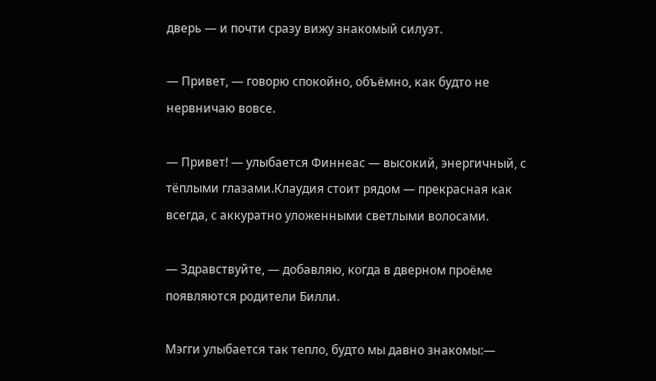дверь — и почти сразу вижу знакомый силуэт.

— Привет, — говорю спокойно, объёмно, как будто не нервничаю вовсе.

— Привет! — улыбается Финнеас — высокий, энергичный, с тёплыми глазами.Клаудия стоит рядом — прекрасная как всегда, с аккуратно уложенными светлыми волосами.

— Здравствуйте, — добавляю, когда в дверном проёме появляются родители Билли.

Мэгги улыбается так тепло, будто мы давно знакомы:—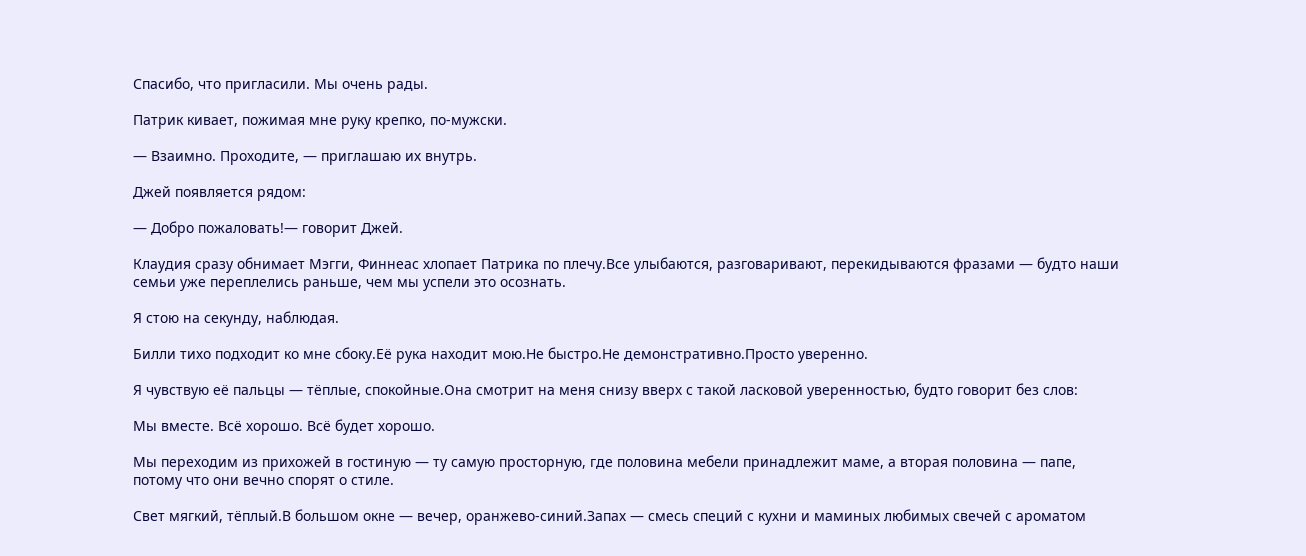Спасибо, что пригласили. Мы очень рады.

Патрик кивает, пожимая мне руку крепко, по-мужски.

— Взаимно. Проходите, — приглашаю их внутрь.

Джей появляется рядом:

— Добро пожаловать!— говорит Джей.

Клаудия сразу обнимает Мэгги, Финнеас хлопает Патрика по плечу.Все улыбаются, разговаривают, перекидываются фразами — будто наши семьи уже переплелись раньше, чем мы успели это осознать.

Я стою на секунду, наблюдая.

Билли тихо подходит ко мне сбоку.Её рука находит мою.Не быстро.Не демонстративно.Просто уверенно.

Я чувствую её пальцы — тёплые, спокойные.Она смотрит на меня снизу вверх с такой ласковой уверенностью, будто говорит без слов:

Мы вместе. Всё хорошо. Всё будет хорошо.

Мы переходим из прихожей в гостиную — ту самую просторную, где половина мебели принадлежит маме, а вторая половина — папе, потому что они вечно спорят о стиле.

Свет мягкий, тёплый.В большом окне — вечер, оранжево-синий.Запах — смесь специй с кухни и маминых любимых свечей с ароматом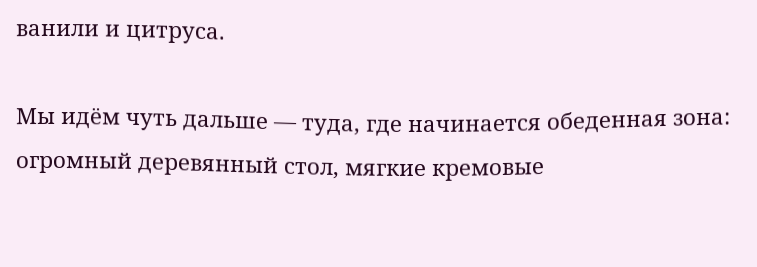ванили и цитруса.

Мы идём чуть дальше — туда, где начинается обеденная зона: огромный деревянный стол, мягкие кремовые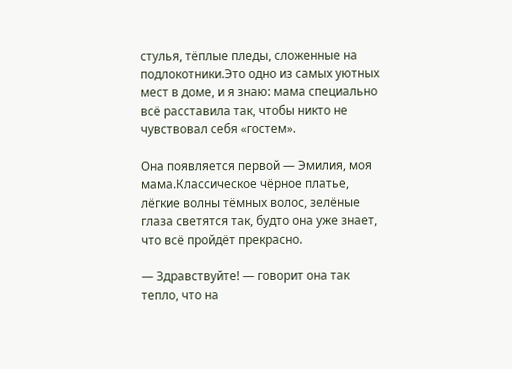стулья, тёплые пледы, сложенные на подлокотники.Это одно из самых уютных мест в доме, и я знаю: мама специально всё расставила так, чтобы никто не чувствовал себя «гостем».

Она появляется первой — Эмилия, моя мама.Классическое чёрное платье, лёгкие волны тёмных волос, зелёные глаза светятся так, будто она уже знает, что всё пройдёт прекрасно.

— Здравствуйте! — говорит она так тепло, что на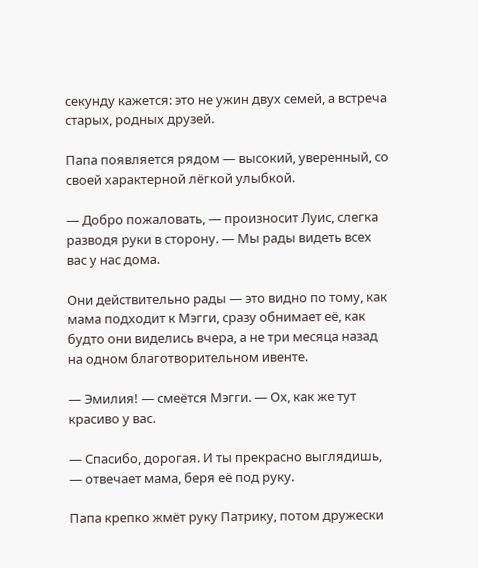секунду кажется: это не ужин двух семей, а встреча старых, родных друзей.

Папа появляется рядом — высокий, уверенный, со своей характерной лёгкой улыбкой.

— Добро пожаловать, — произносит Луис, слегка разводя руки в сторону. — Мы рады видеть всех вас у нас дома.

Они действительно рады — это видно по тому, как мама подходит к Мэгги, сразу обнимает её, как будто они виделись вчера, а не три месяца назад на одном благотворительном ивенте.

— Эмилия! — смеётся Мэгги. — Ох, как же тут красиво у вас.

— Спасибо, дорогая. И ты прекрасно выглядишь, — отвечает мама, беря её под руку.

Папа крепко жмёт руку Патрику, потом дружески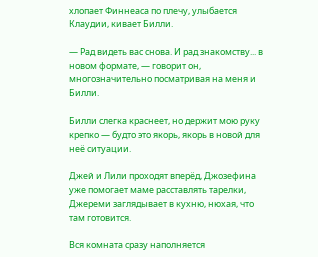хлопает Финнеаса по плечу, улыбается Клаудии, кивает Билли.

— Рад видеть вас снова. И рад знакомству... в новом формате, — говорит он, многозначительно посматривая на меня и Билли.

Билли слегка краснеет, но держит мою руку крепко — будто это якорь, якорь в новой для неё ситуации.

Джей и Лили проходят вперёд, Джозефина уже помогает маме расставлять тарелки, Джереми заглядывает в кухню, нюхая, что там готовится.

Вся комната сразу наполняется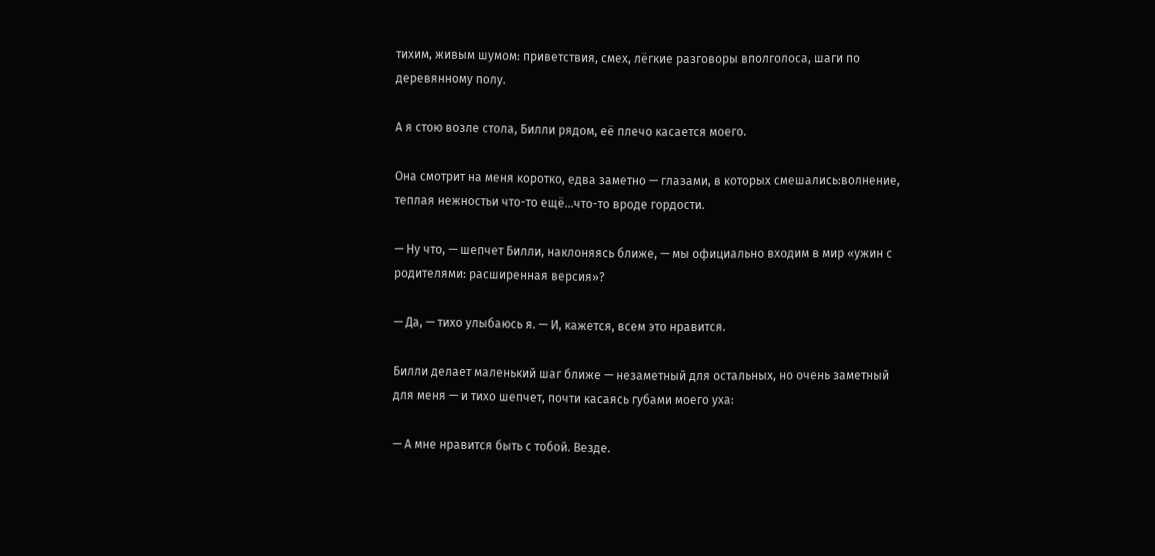тихим, живым шумом: приветствия, смех, лёгкие разговоры вполголоса, шаги по деревянному полу.

А я стою возле стола, Билли рядом, её плечо касается моего.

Она смотрит на меня коротко, едва заметно — глазами, в которых смешались:волнение, теплая нежностьи что-то ещё...что-то вроде гордости.

— Ну что, — шепчет Билли, наклоняясь ближе, — мы официально входим в мир «ужин с родителями: расширенная версия»?

— Да, — тихо улыбаюсь я. — И, кажется, всем это нравится.

Билли делает маленький шаг ближе — незаметный для остальных, но очень заметный для меня — и тихо шепчет, почти касаясь губами моего уха:

— А мне нравится быть с тобой. Везде.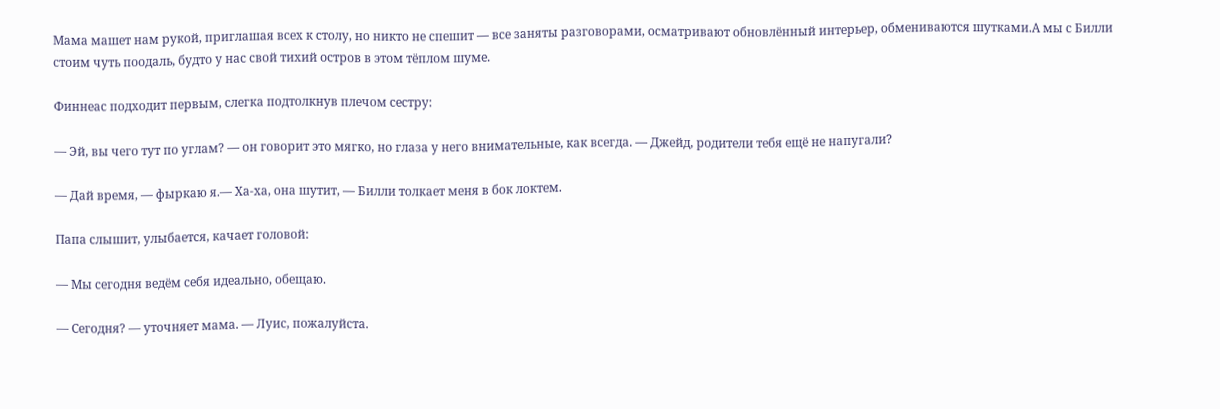Мама машет нам рукой, приглашая всех к столу, но никто не спешит — все заняты разговорами, осматривают обновлённый интерьер, обмениваются шутками.А мы с Билли стоим чуть поодаль, будто у нас свой тихий остров в этом тёплом шуме.

Финнеас подходит первым, слегка подтолкнув плечом сестру:

— Эй, вы чего тут по углам? — он говорит это мягко, но глаза у него внимательные, как всегда. — Джейд, родители тебя ещё не напугали?

— Дай время, — фыркаю я.— Ха-ха, она шутит, — Билли толкает меня в бок локтем.

Папа слышит, улыбается, качает головой:

— Мы сегодня ведём себя идеально, обещаю.

— Сегодня? — уточняет мама. — Луис, пожалуйста.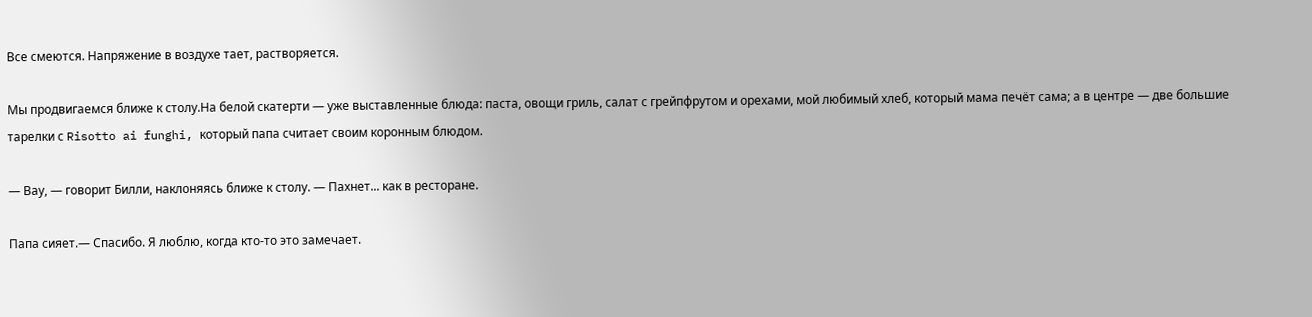Все смеются. Напряжение в воздухе тает, растворяется.

Мы продвигаемся ближе к столу.На белой скатерти — уже выставленные блюда: паста, овощи гриль, салат с грейпфрутом и орехами, мой любимый хлеб, который мама печёт сама; а в центре — две большие тарелки с Risotto ai funghi, который папа считает своим коронным блюдом.

— Вау, — говорит Билли, наклоняясь ближе к столу. — Пахнет... как в ресторане.

Папа сияет.— Спасибо. Я люблю, когда кто-то это замечает.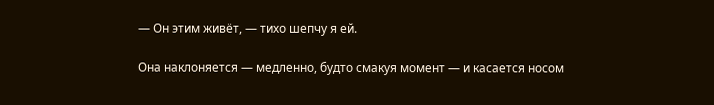— Он этим живёт, — тихо шепчу я ей.

Она наклоняется — медленно, будто смакуя момент — и касается носом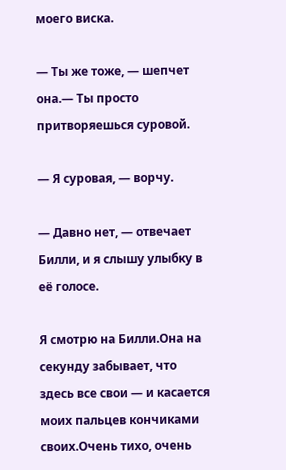моего виска.

— Ты же тоже, — шепчет она.— Ты просто притворяешься суровой.

— Я суровая, — ворчу.

— Давно нет, — отвечает Билли, и я слышу улыбку в её голосе.

Я смотрю на Билли.Она на секунду забывает, что здесь все свои — и касается моих пальцев кончиками своих.Очень тихо, очень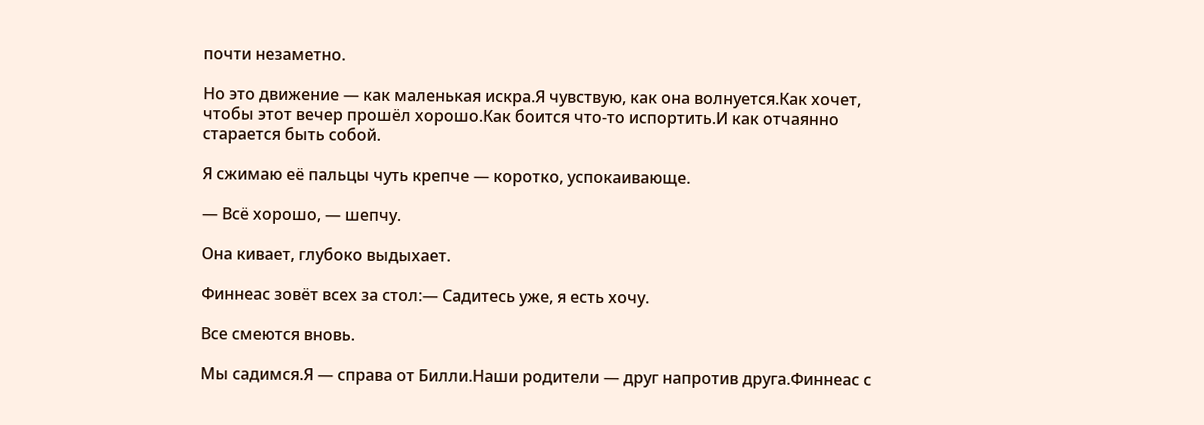почти незаметно.

Но это движение — как маленькая искра.Я чувствую, как она волнуется.Как хочет, чтобы этот вечер прошёл хорошо.Как боится что-то испортить.И как отчаянно старается быть собой.

Я сжимаю её пальцы чуть крепче — коротко, успокаивающе.

— Всё хорошо, — шепчу.

Она кивает, глубоко выдыхает.

Финнеас зовёт всех за стол:— Садитесь уже, я есть хочу.

Все смеются вновь.

Мы садимся.Я — справа от Билли.Наши родители — друг напротив друга.Финнеас с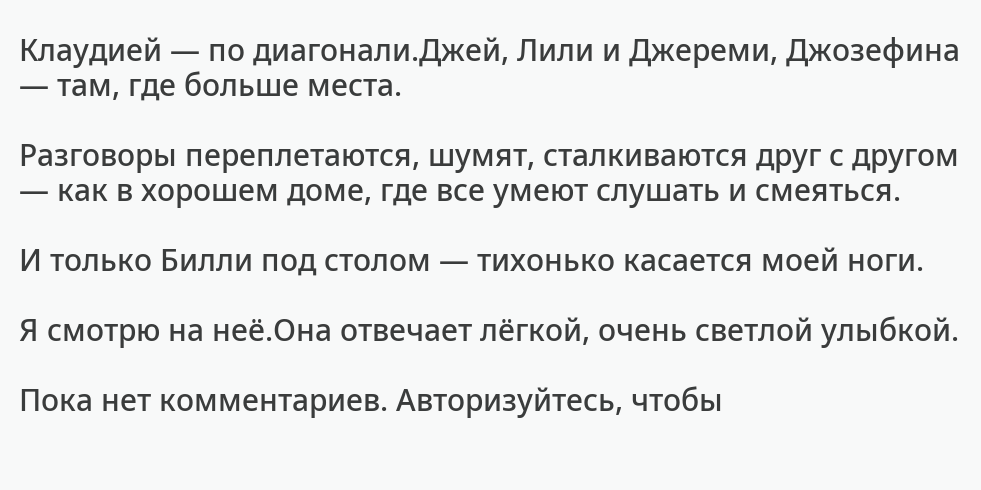Клаудией — по диагонали.Джей, Лили и Джереми, Джозефина — там, где больше места.

Разговоры переплетаются, шумят, сталкиваются друг с другом — как в хорошем доме, где все умеют слушать и смеяться.

И только Билли под столом — тихонько касается моей ноги.

Я смотрю на неё.Она отвечает лёгкой, очень светлой улыбкой.

Пока нет комментариев. Авторизуйтесь, чтобы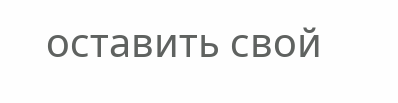оставить свой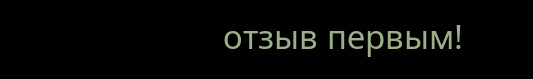отзыв первым!